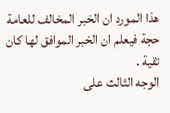هذا المورد ان الخبر المخالف للعامة حجة فيعلم ان الخبر الموافق لها كان تقية .
الوجه الثالث على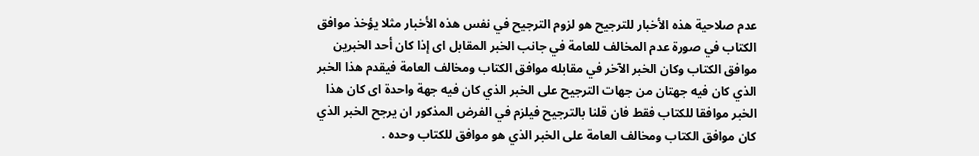عدم صلاحية هذه الأخبار للترجيح هو لزوم الترجيح في نفس هذه الأخبار مثلا يؤخذ موافق الكتاب في صورة عدم المخالف للعامة في جانب الخبر المقابل اى إذا كان أحد الخبرين موافق الكتاب وكان الخبر الآخر في مقابله موافق الكتاب ومخالف العامة فيقدم هذا الخبر الذي كان فيه جهتان من جهات الترجيح على الخبر الذي كان فيه جهة واحدة اى كان هذا الخبر موافقا للكتاب فقط فان قلنا بالترجيح فيلزم في الفرض المذكور ان يرجح الخبر الذي كان موافق الكتاب ومخالف العامة على الخبر الذي هو موافق للكتاب وحده .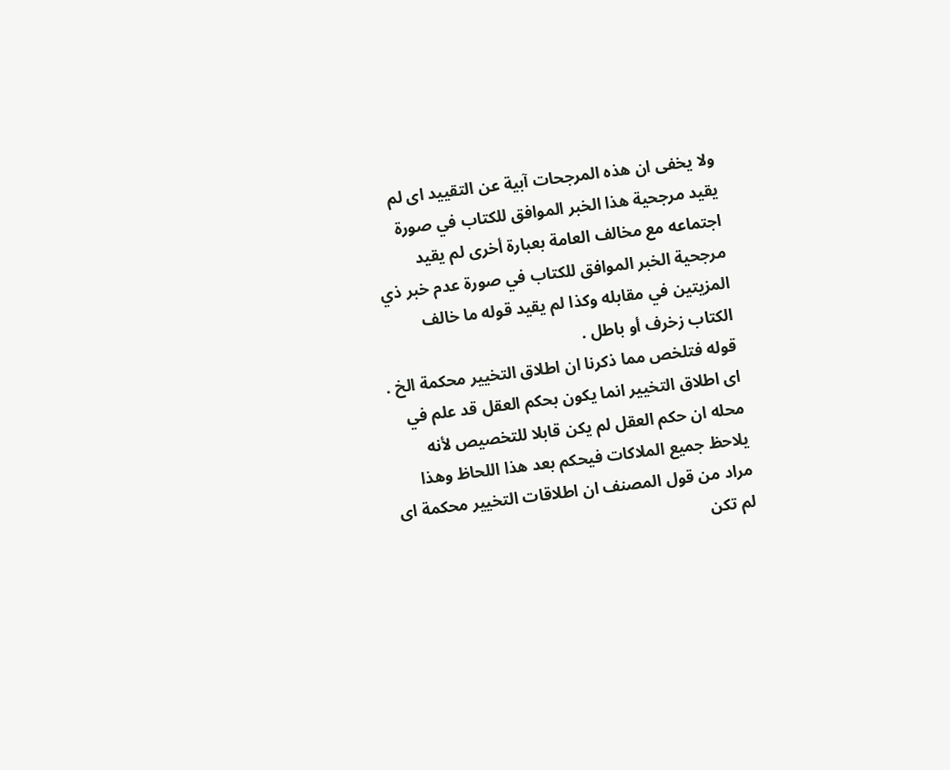ولا يخفى ان هذه المرجحات آبية عن التقييد اى لم يقيد مرجحية هذا الخبر الموافق للكتاب في صورة اجتماعه مع مخالف العامة بعبارة أخرى لم يقيد مرجحية الخبر الموافق للكتاب في صورة عدم خبر ذي المزيتين في مقابله وكذا لم يقيد قوله ما خالف الكتاب زخرف أو باطل .
قوله فتلخص مما ذكرنا ان اطلاق التخيير محكمة الخ .
اى اطلاق التخيير انما يكون بحكم العقل قد علم في محله ان حكم العقل لم يكن قابلا للتخصيص لأنه يلاحظ جميع الملاكات فيحكم بعد هذا اللحاظ وهذا مراد من قول المصنف ان اطلاقات التخيير محكمة اى لم تكن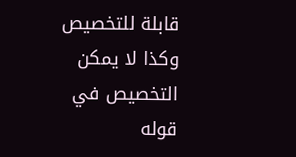قابلة للتخصيص وكذا لا يمكن التخصيص في قوله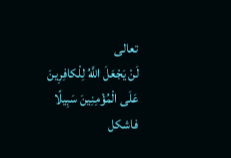تعالى
لَنْ يَجْعَلَ اللَّهُ لِلْكافِرِينَ عَلَى الْمُؤْمِنِينَ سَبِيلًا
فاشكل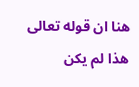هنا ان قوله تعالى هذا لم يكن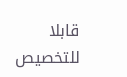قابلا للتخصيص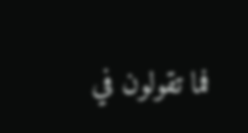فما تقولون في